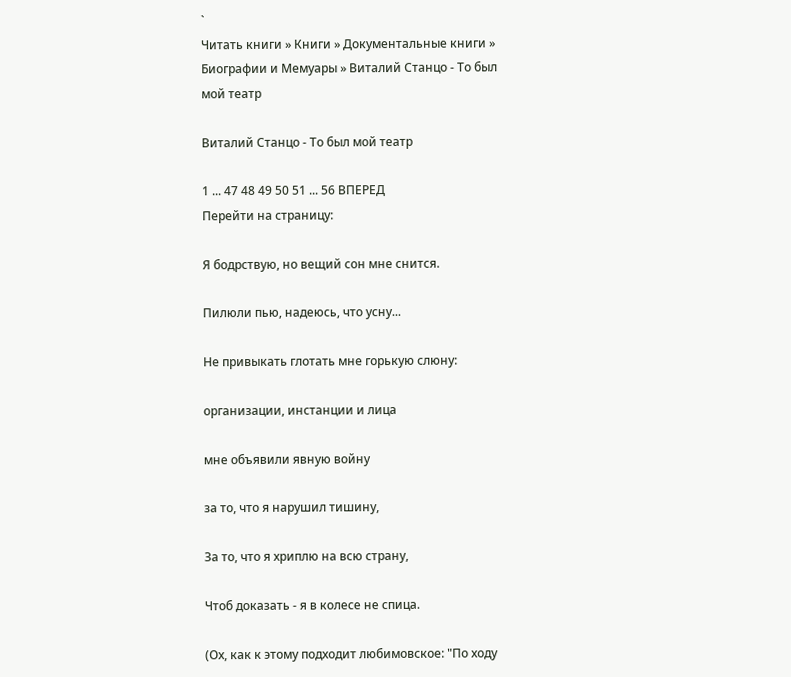`
Читать книги » Книги » Документальные книги » Биографии и Мемуары » Виталий Станцо - То был мой театр

Виталий Станцо - То был мой театр

1 ... 47 48 49 50 51 ... 56 ВПЕРЕД
Перейти на страницу:

Я бодрствую, но вещий сон мне снится.

Пилюли пью, надеюсь, что усну...

Не привыкать глотать мне горькую слюну:

организации, инстанции и лица

мне объявили явную войну

за то, что я нарушил тишину,

За то, что я хриплю на всю страну,

Чтоб доказать - я в колесе не спица.

(Ох, как к этому подходит любимовское: "По ходу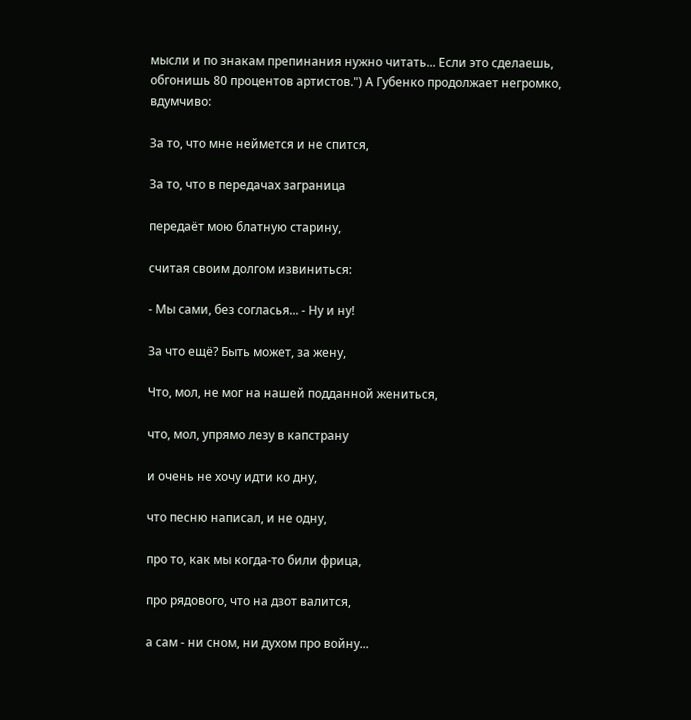мысли и по знакам препинания нужно читать... Если это сделаешь, обгонишь 80 процентов артистов.") А Губенко продолжает негромко, вдумчиво:

За то, что мне неймется и не спится,

За то, что в передачах заграница

передаёт мою блатную старину,

считая своим долгом извиниться:

- Мы сами, без согласья... - Ну и ну!

За что ещё? Быть может, за жену,

Что, мол, не мог на нашей подданной жениться,

что, мол, упрямо лезу в капстрану

и очень не хочу идти ко дну,

что песню написал, и не одну,

про то, как мы когда-то били фрица,

про рядового, что на дзот валится,

а сам - ни сном, ни духом про войну...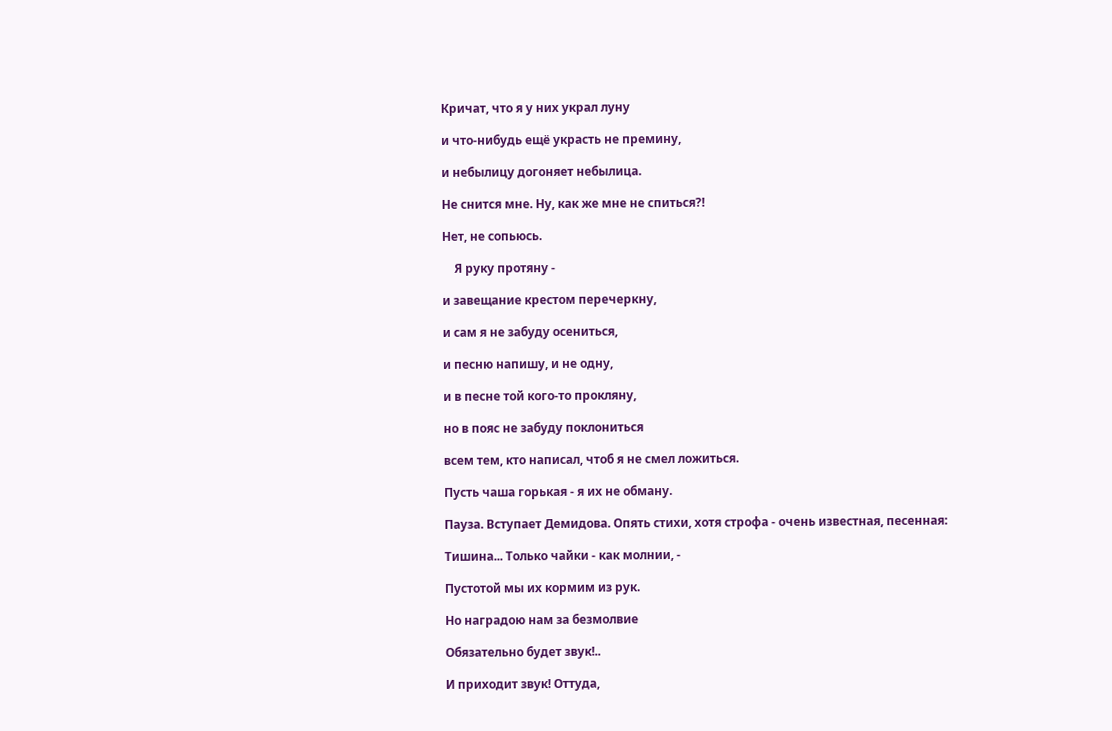Кричат, что я у них украл луну

и что-нибудь ещё украсть не премину,

и небылицу догоняет небылица.

Не снится мне. Ну, как же мне не спиться?!

Нет, не сопьюсь.

    Я руку протяну -

и завещание крестом перечеркну,

и сам я не забуду осениться,

и песню напишу, и не одну,

и в песне той кого-то прокляну,

но в пояс не забуду поклониться

всем тем, кто написал, чтоб я не смел ложиться.

Пусть чаша горькая - я их не обману.

Пауза. Вступает Демидова. Опять стихи, хотя строфа - очень известная, песенная:

Тишина... Только чайки - как молнии, -

Пустотой мы их кормим из рук.

Но наградою нам за безмолвие

Обязательно будет звук!..

И приходит звук! Оттуда,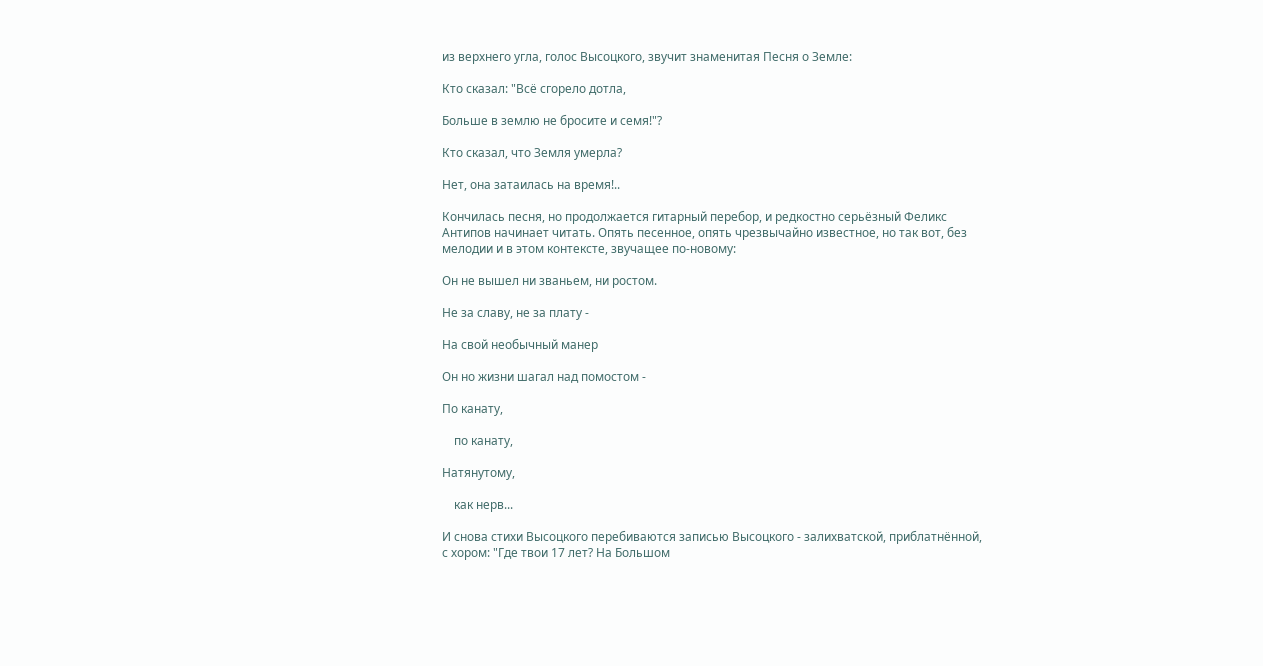из верхнего угла, голос Высоцкого, звучит знаменитая Песня о Земле:

Кто сказал: "Всё сгорело дотла,

Больше в землю не бросите и семя!"?

Кто сказал, что Земля умерла?

Нет, она затаилась на время!..

Кончилась песня, но продолжается гитарный перебор, и редкостно серьёзный Феликс Антипов начинает читать. Опять песенное, опять чрезвычайно известное, но так вот, без мелодии и в этом контексте, звучащее по-новому:

Он не вышел ни званьем, ни ростом.

Не за славу, не за плату -

На свой необычный манер

Он но жизни шагал над помостом -

По канату,

    по канату,

Натянутому,

    как нерв...

И снова стихи Высоцкого перебиваются записью Высоцкого - залихватской, приблатнённой, с хором: "Где твои 17 лет? На Большом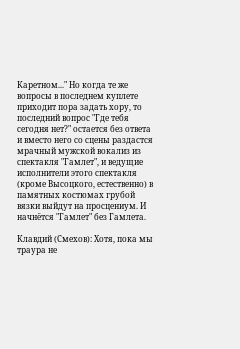Каретном..." Но когда те же вопросы в последнем куплете приходит пора задать хору, то последний вопрос "Где тебя сегодня нет?" остается без ответа и вместо него со сцены раздастся мрачный мужской вокализ из спектакля "Гамлет", и ведущие исполнители этого спектакля (кроме Высоцкого, естественно) в памятных костюмах грубой вязки выйдут на просцениум. И начнётся "Гамлет" без Гамлета.

Клавдий (Смехов): Хотя, пока мы траура не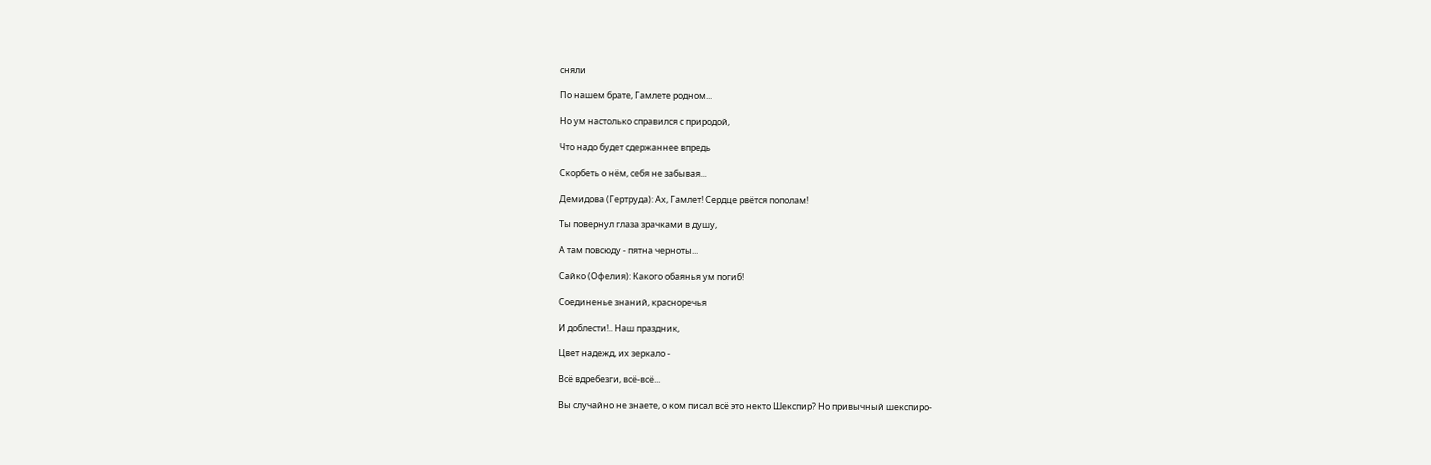сняли

По нашем брате, Гамлете родном...

Но ум настолько справился с природой,

Что надо будет сдержаннее впредь

Скорбеть о нём, себя не забывая...

Демидова (Гертруда): Ах, Гамлет! Сердце рвётся пополам!

Ты повернул глаза зрачками в душу,

А там повсюду - пятна черноты...

Сайко (Офелия): Какого обаянья ум погиб!

Соединенье знаний, красноречья

И доблести!.. Наш праздник,

Цвет надежд, их зеркало -

Всё вдребезги, всё-всё...

Вы случайно не знаете, о ком писал всё это некто Шекспир? Но привычный шекспиро-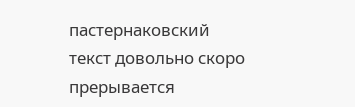пастернаковский текст довольно скоро прерывается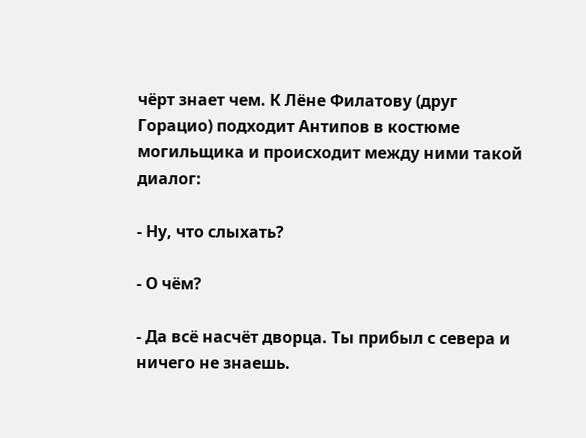чёрт знает чем. К Лёне Филатову (друг Горацио) подходит Антипов в костюме могильщика и происходит между ними такой диалог:

- Ну, что слыхать?

- О чём?

- Да всё насчёт дворца. Ты прибыл с севера и ничего не знаешь.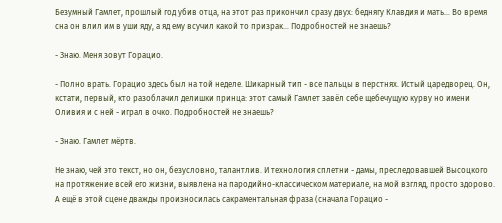Безумный Гамлет, прошлый год убив отца, на этот раз прикончил сразу двух: беднягу Клавдия и мать... Во время сна он влил им в уши яду, а яд ему всучил какой то призрак... Подробностей не знаешь?

- Знаю. Меня зовут Горацио.

- Полно врать. Горацио здесь был на той неделе. Шикарный тип - все пальцы в перстнях. Истый царедворец. Он, кстати, первый, кто разоблачил делишки принца: этот самый Гамлет завёл себе щебечущую курву но имени Оливия и с ней - играл в очко. Подробностей не знаешь?

- Знаю. Гамлет мёртв.

Не знаю, чей это текст, но он, безусловно, талантлив. И технология сплетни - дамы, преследовавшей Высоцкого на протяжение всей его жизни, выявлена на пародийно-классическом материале, на мой взгляд, просто здорово. А ещё в этой сцене дважды произносилась сакраментальная фраза (сначала Горацио -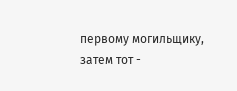первому могильщику, затем тот -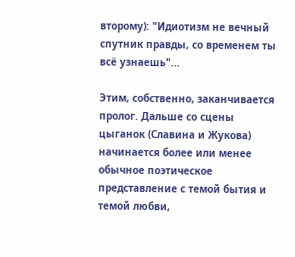второму): "Идиотизм не вечный спутник правды, со временем ты всё узнаешь"...

Этим, собственно, заканчивается пролог. Дальше со сцены цыганок (Славина и Жукова) начинается более или менее обычное поэтическое представление с темой бытия и темой любви,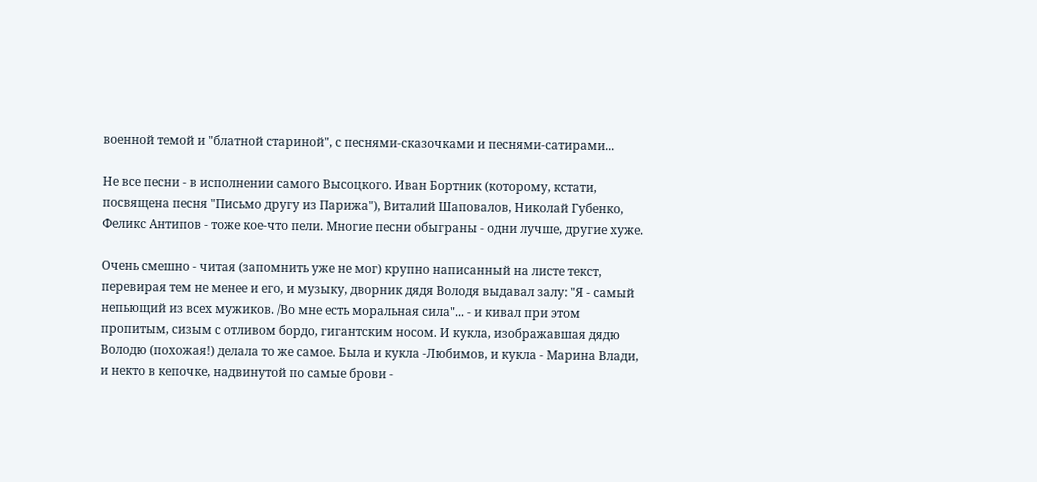военной темой и "блатной стариной", с песнями-сказочками и песнями-сатирами...

Не все песни - в исполнении самого Высоцкого. Иван Бортник (которому, кстати, посвящена песня "Письмо другу из Парижа"), Виталий Шаповалов, Николай Губенко, Феликс Антипов - тоже кое-что пели. Многие песни обыграны - одни лучше, другие хуже.

Очень смешно - читая (запомнить уже не мог) крупно написанный на листе текст, перевирая тем не менее и его, и музыку, дворник дядя Володя выдавал залу: "Я - самый непьющий из всех мужиков. /Во мне есть моральная сила"... - и кивал при этом пропитым, сизым с отливом бордо, гигантским носом. И кукла, изображавшая дядю Володю (похожая!) делала то же самое. Была и кукла -Любимов, и кукла - Марина Влади, и некто в кепочке, надвинутой по самые брови -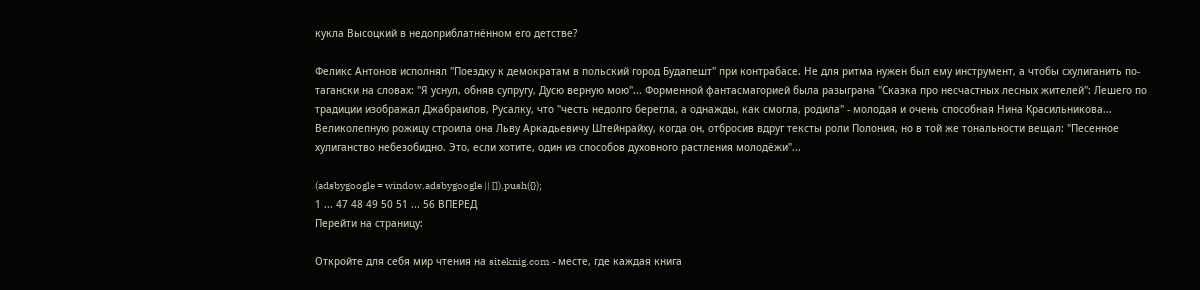кукла Высоцкий в недоприблатнённом его детстве?

Феликс Антонов исполнял "Поездку к демократам в польский город Будапешт" при контрабасе. Не для ритма нужен был ему инструмент, а чтобы схулиганить по-тагански на словах: "Я уснул, обняв супругу, Дусю верную мою"... Форменной фантасмагорией была разыграна "Сказка про несчастных лесных жителей": Лешего по традиции изображал Джабраилов, Русалку, что "честь недолго берегла, а однажды, как смогла, родила" - молодая и очень способная Нина Красильникова... Великолепную рожицу строила она Льву Аркадьевичу Штейнрайху, когда он, отбросив вдруг тексты роли Полония, но в той же тональности вещал: "Песенное хулиганство небезобидно. Это, если хотите, один из способов духовного растления молодёжи"...

(adsbygoogle = window.adsbygoogle || []).push({});
1 ... 47 48 49 50 51 ... 56 ВПЕРЕД
Перейти на страницу:

Откройте для себя мир чтения на siteknig.com - месте, где каждая книга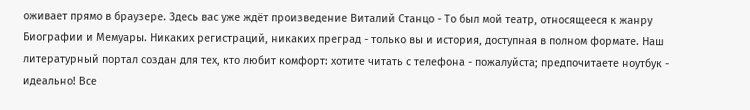оживает прямо в браузере. Здесь вас уже ждёт произведение Виталий Станцо - То был мой театр, относящееся к жанру Биографии и Мемуары. Никаких регистраций, никаких преград - только вы и история, доступная в полном формате. Наш литературный портал создан для тех, кто любит комфорт: хотите читать с телефона - пожалуйста; предпочитаете ноутбук - идеально! Все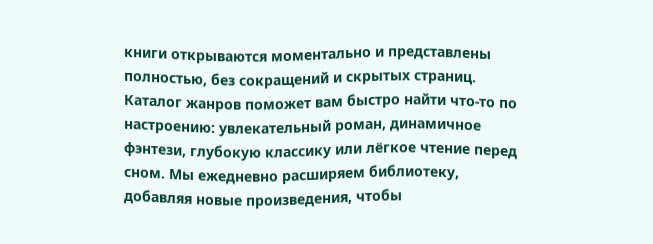книги открываются моментально и представлены полностью, без сокращений и скрытых страниц. Каталог жанров поможет вам быстро найти что-то по настроению: увлекательный роман, динамичное фэнтези, глубокую классику или лёгкое чтение перед сном. Мы ежедневно расширяем библиотеку, добавляя новые произведения, чтобы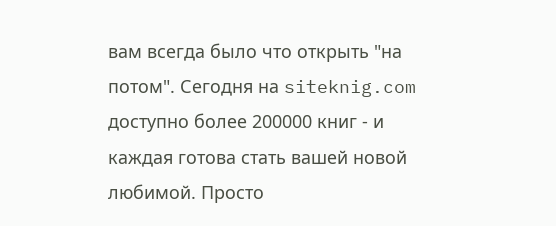вам всегда было что открыть "на потом". Сегодня на siteknig.com доступно более 200000 книг - и каждая готова стать вашей новой любимой. Просто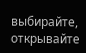выбирайте, открывайте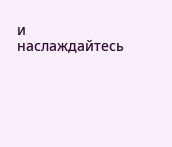и наслаждайтесь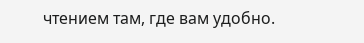чтением там, где вам удобно.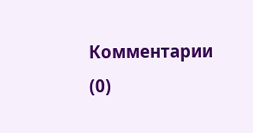Комментарии (0)